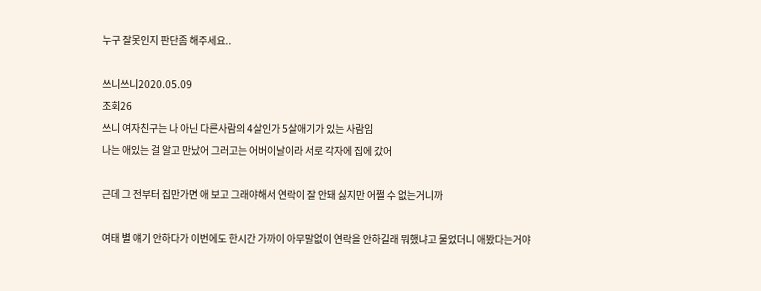누구 잘못인지 판단좀 해주세요..

쓰니쓰니2020.05.09
조회26
쓰니 여자친구는 나 아닌 다른사람의 4살인가 5살애기가 있는 사람임
나는 애있는 걸 알고 만났어 그러고는 어버이날이라 서로 각자에 집에 갔어

근데 그 전부터 집만가면 애 보고 그래야해서 연락이 잘 안돼 싫지만 어쩔 수 없는거니까

여태 별 얘기 안하다가 이번에도 한시간 가까이 아무말없이 연락을 안하길래 뭐했냐고 물었더니 애봤다는거야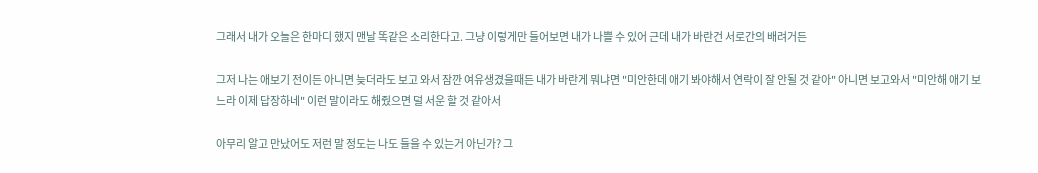그래서 내가 오늘은 한마디 했지 맨날 똑같은 소리한다고. 그냥 이렇게만 들어보면 내가 나쁠 수 있어 근데 내가 바란건 서로간의 배려거든

그저 나는 애보기 전이든 아니면 늦더라도 보고 와서 잠깐 여유생겼을때든 내가 바란게 뭐냐면 "미안한데 애기 봐야해서 연락이 잘 안될 것 같아" 아니면 보고와서 "미안해 애기 보느라 이제 답장하네" 이런 말이라도 해줬으면 덜 서운 할 것 같아서

아무리 알고 만났어도 저런 말 정도는 나도 들을 수 있는거 아닌가? 그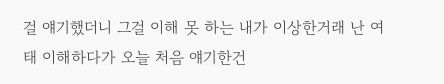걸 얘기했더니 그걸 이해 못 하는 내가 이상한거래 난 여태 이해하다가 오늘 처음 얘기한건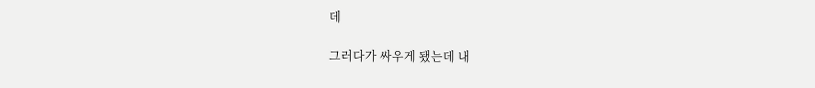데

그러다가 싸우게 됐는데 내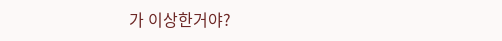가 이상한거야?